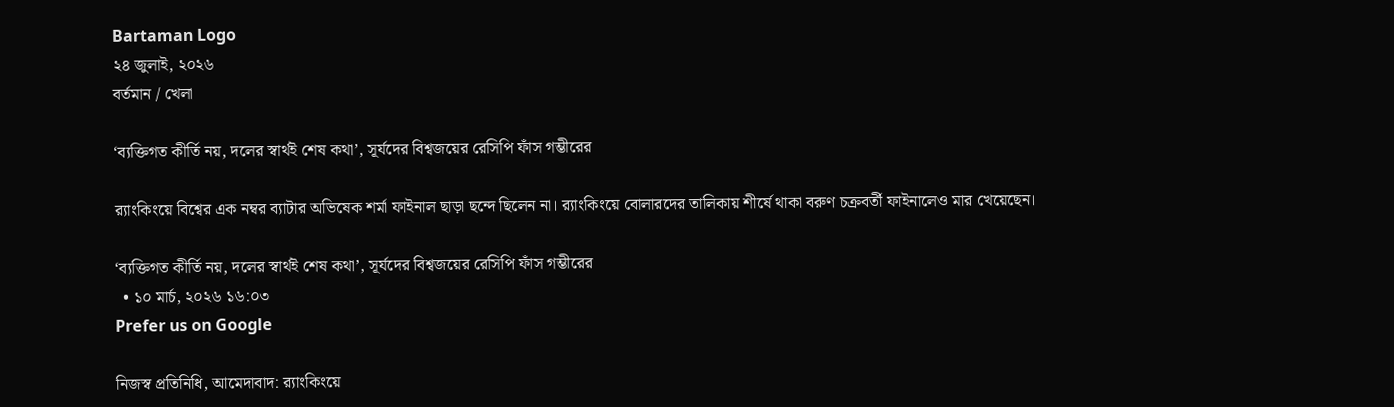Bartaman Logo
২৪ জুলাই, ২০২৬
বর্তমান / খেলা

‘ব্যক্তিগত কীর্তি নয়, দলের স্বার্থই শেষ কথা’, সূর্যদের বিশ্বজয়ের রেসিপি ফাঁস গম্ভীরের

র‌্যাংকিংয়ে বিশ্বের এক নম্বর ব্যাটার অভিষেক শর্মা ফাইনাল ছাড়া ছন্দে ছিলেন না। র‌্যাংকিংয়ে বোলারদের তালিকায় শীর্ষে থাকা বরুণ চক্রবর্তী ফাইনালেও মার খেয়েছেন।

‘ব্যক্তিগত কীর্তি নয়, দলের স্বার্থই শেষ কথা’, সূর্যদের বিশ্বজয়ের রেসিপি ফাঁস গম্ভীরের
  • ১০ মার্চ, ২০২৬ ১৬:০৩
Prefer us on Google

নিজস্ব প্রতিনিধি, আমেদাবাদ: র‌্যাংকিংয়ে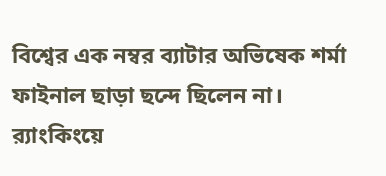বিশ্বের এক নম্বর ব্যাটার অভিষেক শর্মা ফাইনাল ছাড়া ছন্দে ছিলেন না। র‌্যাংকিংয়ে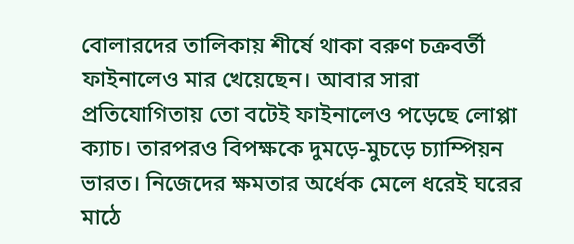বোলারদের তালিকায় শীর্ষে থাকা বরুণ চক্রবর্তী ফাইনালেও মার খেয়েছেন। আবার সারা প্রতিযোগিতায় তো বটেই ফাইনালেও পড়েছে লোপ্পা ক্যাচ। তারপরও বিপক্ষকে দুমড়ে-মুচড়ে চ্যাম্পিয়ন ভারত। নিজেদের ক্ষমতার অর্ধেক মেলে ধরেই ঘরের মাঠে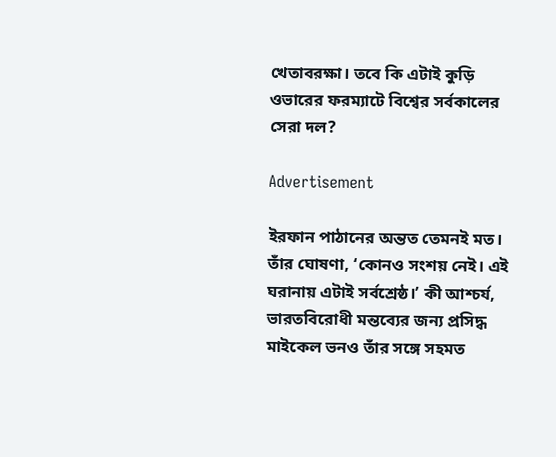খেতাবরক্ষা। তবে কি এটাই কুড়ি ওভারের ফরম্যাটে বিশ্বের সর্বকালের সেরা দল?

Advertisement

ইরফান পাঠানের অন্তত তেমনই মত। তাঁর ঘোষণা, ‘কোনও সংশয় নেই। এই ঘরানায় এটাই সর্বশ্রেষ্ঠ।’ কী আশ্চর্য, ভারতবিরোধী মন্তব্যের জন্য প্রসিদ্ধ মাইকেল ভনও তাঁর সঙ্গে সহমত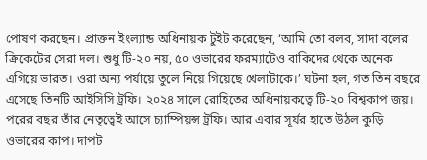পোষণ করছেন। প্রাক্তন ইংল্যান্ড অধিনায়ক টুইট করেছেন, ‘আমি তো বলব, সাদা বলের ক্রিকেটের সেরা দল। শুধু টি-২০ নয়, ৫০ ওভারের ফরম্যাটেও বাকিদের থেকে অনেক এগিয়ে ভারত। ওরা অন্য পর্যায়ে তুলে নিয়ে গিয়েছে খেলাটাকে।’ ঘটনা হল, গত তিন বছরে এসেছে তিনটি আইসিসি ট্রফি। ২০২৪ সালে রোহিতের অধিনায়কত্বে টি-২০ বিশ্বকাপ জয়। পরের বছর তাঁর নেতৃত্বেই আসে চ্যাম্পিয়ন্স ট্রফি। আর এবার সূর্যর হাতে উঠল কুড়ি ওভারের কাপ। দাপট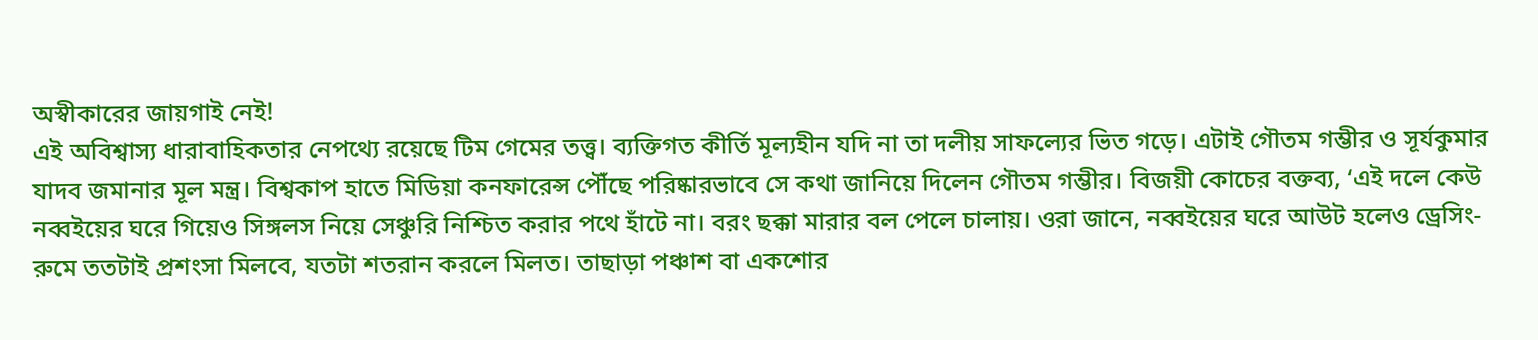অস্বীকারের জায়গাই নেই!
এই অবিশ্বাস্য ধারাবাহিকতার নেপথ্যে রয়েছে টিম গেমের তত্ত্ব। ব্যক্তিগত কীর্তি মূল্যহীন যদি না তা দলীয় সাফল্যের ভিত গড়ে। এটাই গৌতম গম্ভীর ও সূর্যকুমার যাদব জমানার মূল মন্ত্র। বিশ্বকাপ হাতে মিডিয়া কনফারেন্স পৌঁছে পরিষ্কারভাবে সে কথা জানিয়ে দিলেন গৌতম গম্ভীর। বিজয়ী কোচের বক্তব্য, ‘এই দলে কেউ নব্বইয়ের ঘরে গিয়েও সিঙ্গলস নিয়ে সেঞ্চুরি নিশ্চিত করার পথে হাঁটে না। বরং ছক্কা মারার বল পেলে চালায়। ওরা জানে, নব্বইয়ের ঘরে আউট হলেও ড্রেসিং-রুমে ততটাই প্রশংসা মিলবে, যতটা শতরান করলে মিলত। তাছাড়া পঞ্চাশ বা একশোর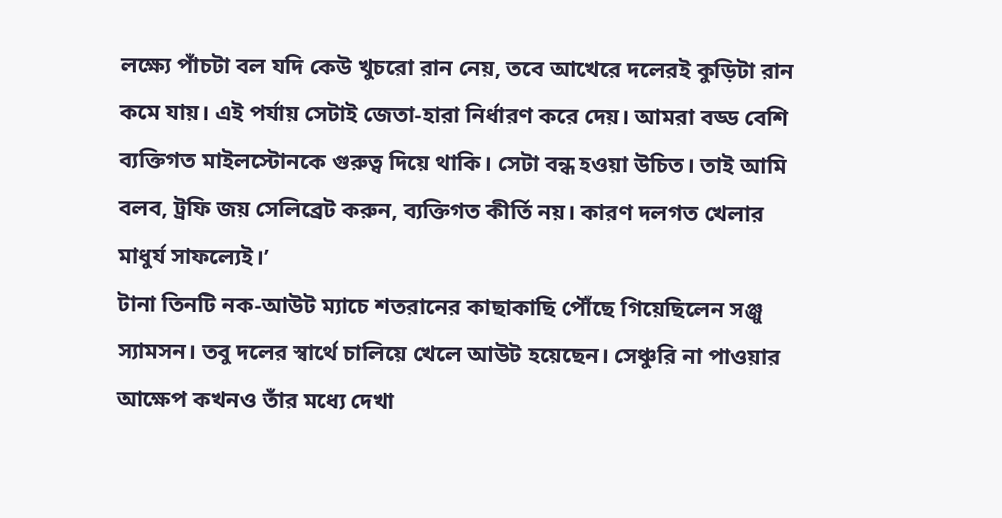লক্ষ্যে পাঁচটা বল যদি কেউ খুচরো রান নেয়, তবে আখেরে দলেরই কুড়িটা রান কমে যায়। এই পর্যায় সেটাই জেতা-হারা নির্ধারণ করে দেয়। আমরা বড্ড বেশি ব্যক্তিগত মাইলস্টোনকে গুরুত্ব দিয়ে থাকি। সেটা বন্ধ হওয়া উচিত। তাই আমি বলব, ট্রফি জয় সেলিব্রেট করুন, ব্যক্তিগত কীর্তি নয়। কারণ দলগত খেলার মাধুর্য সাফল্যেই।’
টানা তিনটি নক-আউট ম্যাচে শতরানের কাছাকাছি পৌঁছে গিয়েছিলেন সঞ্জু স্যামসন। তবু দলের স্বার্থে চালিয়ে খেলে আউট হয়েছেন। সেঞ্চুরি না পাওয়ার আক্ষেপ কখনও তাঁর মধ্যে দেখা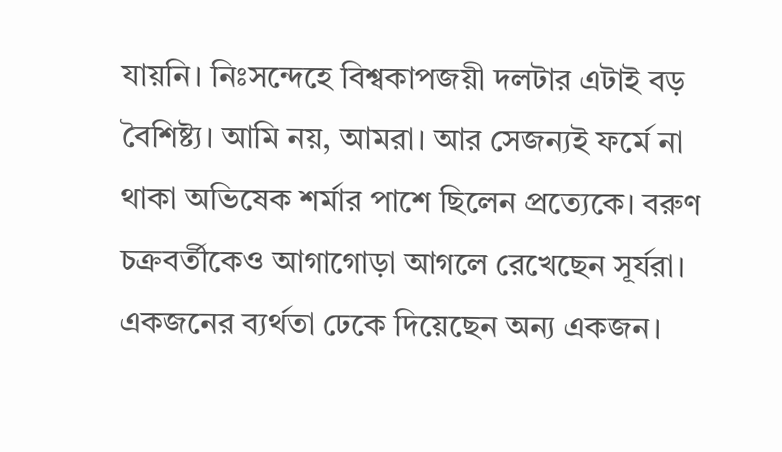যায়নি। নিঃসন্দেহে বিশ্বকাপজয়ী দলটার এটাই বড় বৈশিষ্ট্য। আমি নয়, আমরা। আর সেজন্যই ফর্মে না থাকা অভিষেক শর্মার পাশে ছিলেন প্রত্যেকে। বরুণ চক্রবর্তীকেও আগাগোড়া আগলে রেখেছেন সূর্যরা। একজনের ব্যর্থতা ঢেকে দিয়েছেন অন্য একজন।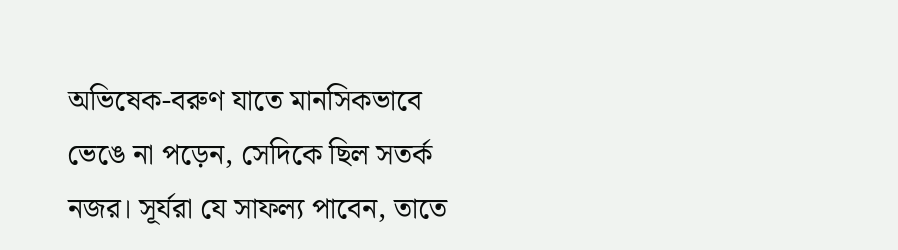অভিষেক-বরুণ যাতে মানসিকভাবে ভেঙে না পড়েন, সেদিকে ছিল সতর্ক নজর। সূর্যরা যে সাফল্য পাবেন, তাতে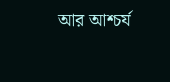আর আশ্চর্য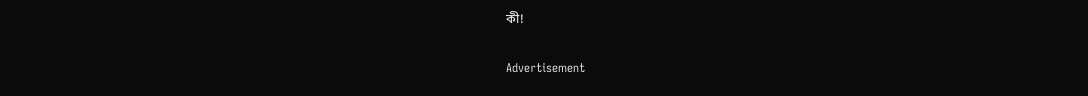কী!

Advertisement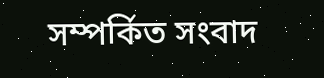সম্পর্কিত সংবাদ